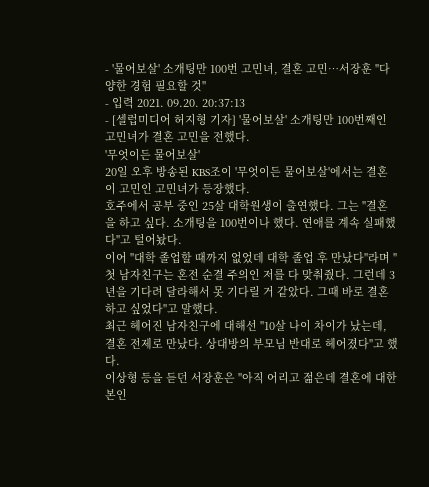- '물어보살' 소개팅만 100번 고민녀, 결혼 고민…서장훈 "다양한 경험 필요할 것"
- 입력 2021. 09.20. 20:37:13
- [셀럽미디어 허지형 기자] '물어보살' 소개팅만 100번째인 고민녀가 결혼 고민을 전했다.
'무엇이든 물어보살'
20일 오후 방송된 KBS조이 '무엇이든 물어보살'에서는 결혼이 고민인 고민녀가 등장했다.
호주에서 공부 중인 25살 대학원생이 출연했다. 그는 "결혼을 하고 싶다. 소개팅을 100번이나 했다. 연애를 계속 실패했다"고 털어놨다.
이어 "대학 졸업할 때까지 없었데 대학 졸업 후 만났다"라며 "첫 남자친구는 혼전 순결 주의인 저를 다 맞춰줬다. 그런데 3년을 기다려 달라해서 못 기다릴 거 같았다. 그때 바로 결혼하고 싶었다"고 말했다.
최근 헤어진 남자친구에 대해선 "10살 나이 차이가 났는데, 결혼 전제로 만났다. 상대방의 부모님 반대로 헤어졌다"고 했다.
이상형 등을 듣던 서장훈은 "아직 어리고 젊은데 결혼에 대한 본인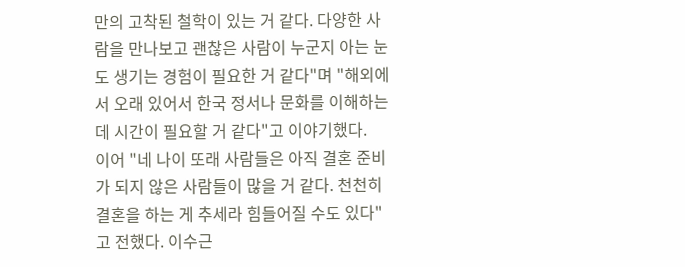만의 고착된 철학이 있는 거 같다. 다양한 사람을 만나보고 괜찮은 사람이 누군지 아는 눈도 생기는 경험이 필요한 거 같다"며 "해외에서 오래 있어서 한국 정서나 문화를 이해하는 데 시간이 필요할 거 같다"고 이야기했다.
이어 "네 나이 또래 사람들은 아직 결혼 준비가 되지 않은 사람들이 많을 거 같다. 천천히 결혼을 하는 게 추세라 힘들어질 수도 있다"고 전했다. 이수근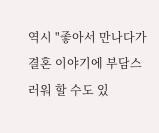역시 "좋아서 만나다가 결혼 이야기에 부담스러워 할 수도 있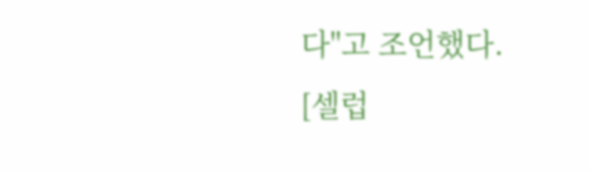다"고 조언했다.
[셀럽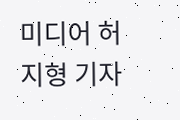미디어 허지형 기자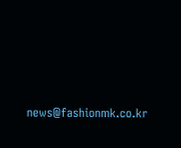news@fashionmk.co.kr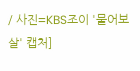/ 사진=KBS조이 '물어보살' 캡처]